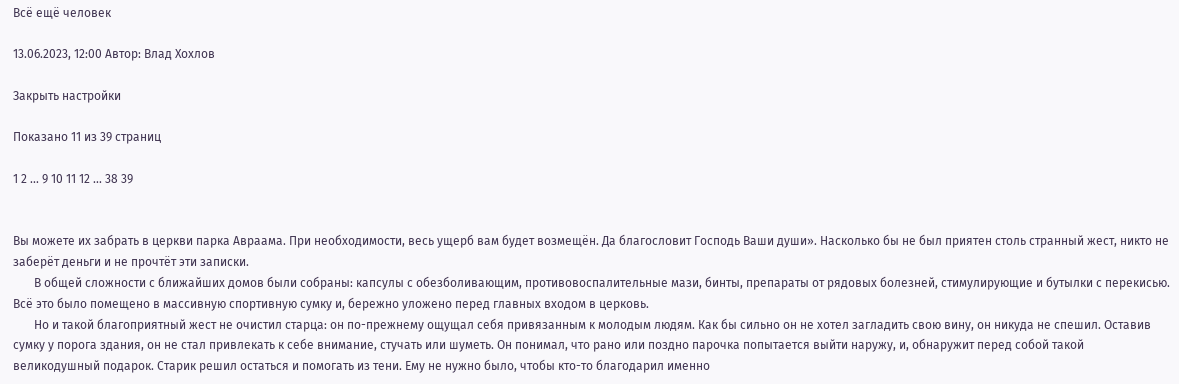Всё ещё человек

13.06.2023, 12:00 Автор: Влад Хохлов

Закрыть настройки

Показано 11 из 39 страниц

1 2 ... 9 10 11 12 ... 38 39


Вы можете их забрать в церкви парка Авраама. При необходимости, весь ущерб вам будет возмещён. Да благословит Господь Ваши души». Насколько бы не был приятен столь странный жест, никто не заберёт деньги и не прочтёт эти записки.
       В общей сложности с ближайших домов были собраны: капсулы с обезболивающим, противовоспалительные мази, бинты, препараты от рядовых болезней, стимулирующие и бутылки с перекисью. Всё это было помещено в массивную спортивную сумку и, бережно уложено перед главных входом в церковь.
       Но и такой благоприятный жест не очистил старца: он по-прежнему ощущал себя привязанным к молодым людям. Как бы сильно он не хотел загладить свою вину, он никуда не спешил. Оставив сумку у порога здания, он не стал привлекать к себе внимание, стучать или шуметь. Он понимал, что рано или поздно парочка попытается выйти наружу, и, обнаружит перед собой такой великодушный подарок. Старик решил остаться и помогать из тени. Ему не нужно было, чтобы кто-то благодарил именно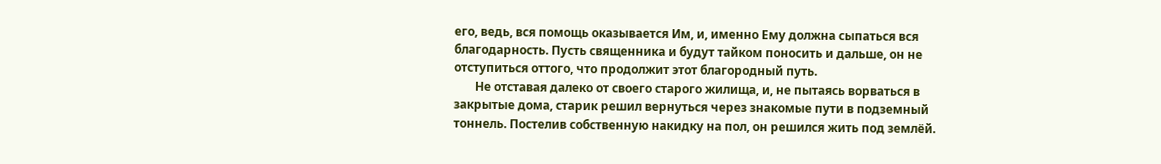его, ведь, вся помощь оказывается Им, и, именно Ему должна сыпаться вся благодарность. Пусть священника и будут тайком поносить и дальше, он не отступиться оттого, что продолжит этот благородный путь.
       Не отставая далеко от своего старого жилища, и, не пытаясь ворваться в закрытые дома, старик решил вернуться через знакомые пути в подземный тоннель. Постелив собственную накидку на пол, он решился жить под землёй.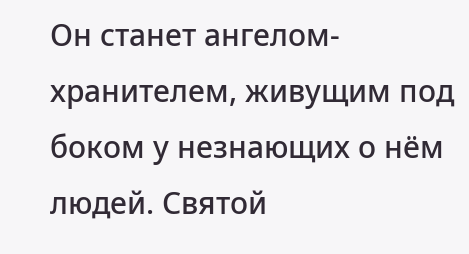Он станет ангелом-хранителем, живущим под боком у незнающих о нём людей. Святой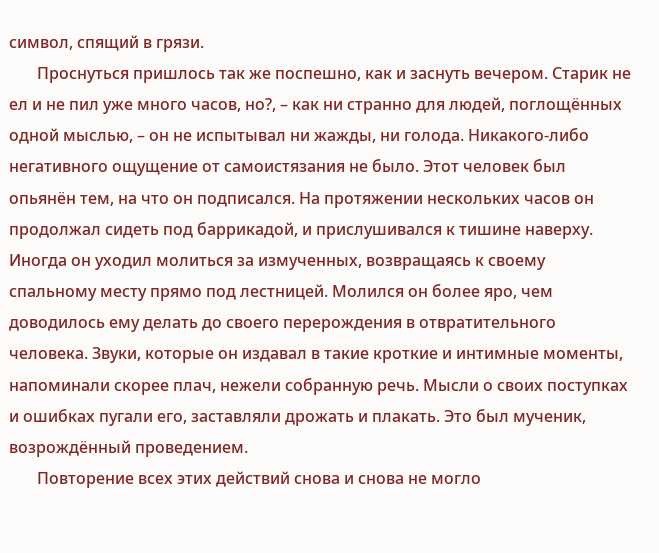символ, спящий в грязи.
       Проснуться пришлось так же поспешно, как и заснуть вечером. Старик не ел и не пил уже много часов, но?, – как ни странно для людей, поглощённых одной мыслью, – он не испытывал ни жажды, ни голода. Никакого-либо негативного ощущение от самоистязания не было. Этот человек был опьянён тем, на что он подписался. На протяжении нескольких часов он продолжал сидеть под баррикадой, и прислушивался к тишине наверху. Иногда он уходил молиться за измученных, возвращаясь к своему спальному месту прямо под лестницей. Молился он более яро, чем доводилось ему делать до своего перерождения в отвратительного человека. Звуки, которые он издавал в такие кроткие и интимные моменты, напоминали скорее плач, нежели собранную речь. Мысли о своих поступках и ошибках пугали его, заставляли дрожать и плакать. Это был мученик, возрождённый проведением.
       Повторение всех этих действий снова и снова не могло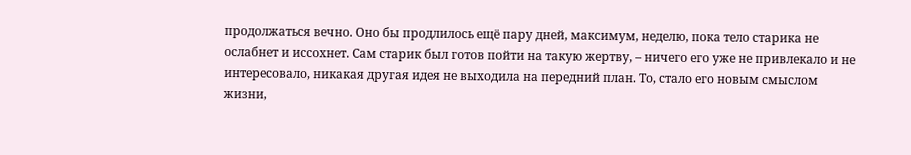продолжаться вечно. Оно бы продлилось ещё пару дней, максимум, неделю, пока тело старика не ослабнет и иссохнет. Сам старик был готов пойти на такую жертву, – ничего его уже не привлекало и не интересовало, никакая другая идея не выходила на передний план. То, стало его новым смыслом жизни,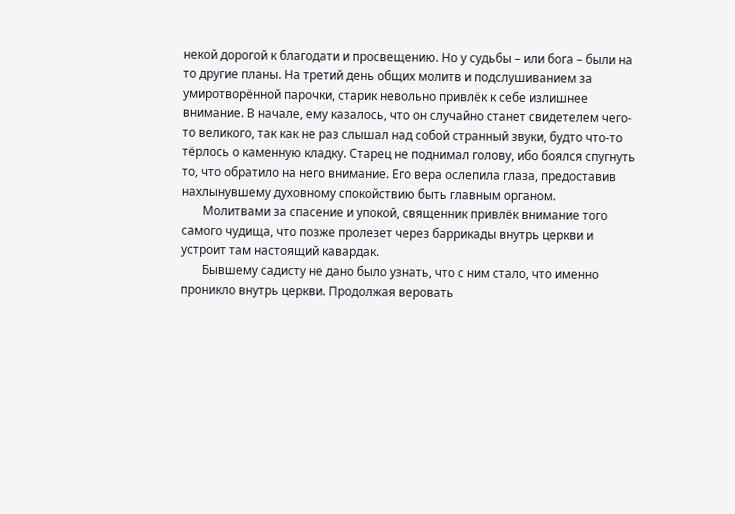некой дорогой к благодати и просвещению. Но у судьбы – или бога – были на то другие планы. На третий день общих молитв и подслушиванием за умиротворённой парочки, старик невольно привлёк к себе излишнее внимание. В начале, ему казалось, что он случайно станет свидетелем чего-то великого, так как не раз слышал над собой странный звуки, будто что-то тёрлось о каменную кладку. Старец не поднимал голову, ибо боялся спугнуть то, что обратило на него внимание. Его вера ослепила глаза, предоставив нахлынувшему духовному спокойствию быть главным органом.
       Молитвами за спасение и упокой, священник привлёк внимание того самого чудища, что позже пролезет через баррикады внутрь церкви и устроит там настоящий кавардак.
       Бывшему садисту не дано было узнать, что с ним стало, что именно проникло внутрь церкви. Продолжая веровать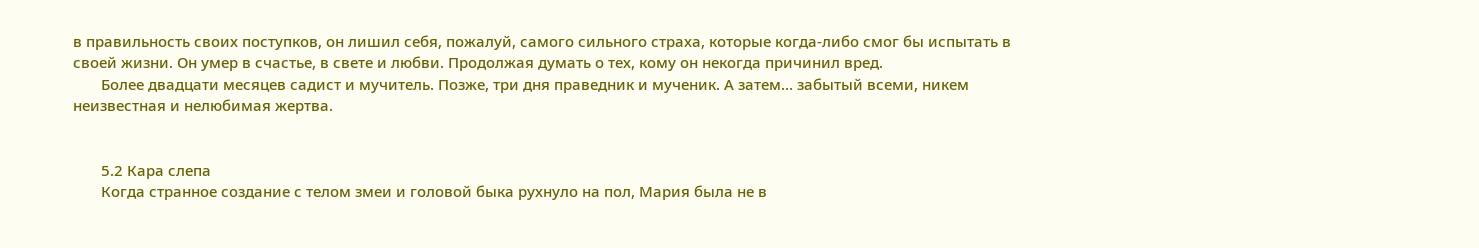в правильность своих поступков, он лишил себя, пожалуй, самого сильного страха, которые когда-либо смог бы испытать в своей жизни. Он умер в счастье, в свете и любви. Продолжая думать о тех, кому он некогда причинил вред.
       Более двадцати месяцев садист и мучитель. Позже, три дня праведник и мученик. А затем… забытый всеми, никем неизвестная и нелюбимая жертва.


       5.2 Кара слепа
       Когда странное создание с телом змеи и головой быка рухнуло на пол, Мария была не в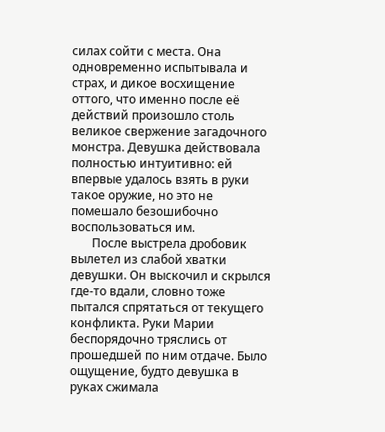силах сойти с места. Она одновременно испытывала и страх, и дикое восхищение оттого, что именно после её действий произошло столь великое свержение загадочного монстра. Девушка действовала полностью интуитивно: ей впервые удалось взять в руки такое оружие, но это не помешало безошибочно воспользоваться им.
       После выстрела дробовик вылетел из слабой хватки девушки. Он выскочил и скрылся где-то вдали, словно тоже пытался спрятаться от текущего конфликта. Руки Марии беспорядочно тряслись от прошедшей по ним отдаче. Было ощущение, будто девушка в руках сжимала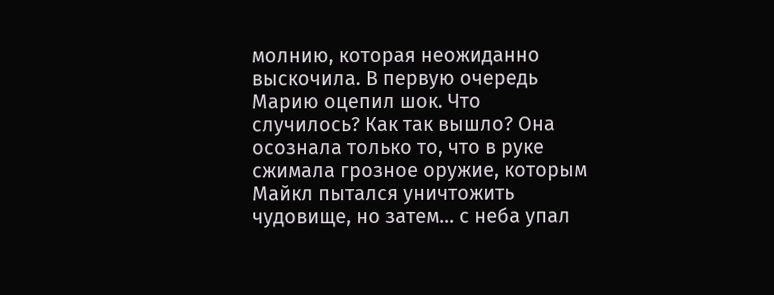молнию, которая неожиданно выскочила. В первую очередь Марию оцепил шок. Что случилось? Как так вышло? Она осознала только то, что в руке сжимала грозное оружие, которым Майкл пытался уничтожить чудовище, но затем… с неба упал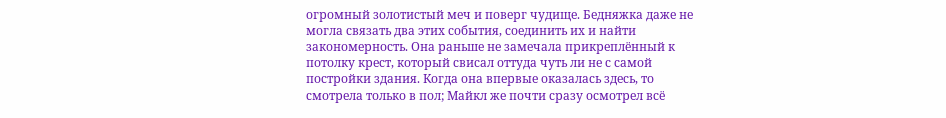огромный золотистый меч и поверг чудище. Бедняжка даже не могла связать два этих события, соединить их и найти закономерность. Она раньше не замечала прикреплённый к потолку крест, который свисал оттуда чуть ли не с самой постройки здания. Когда она впервые оказалась здесь, то смотрела только в пол; Майкл же почти сразу осмотрел всё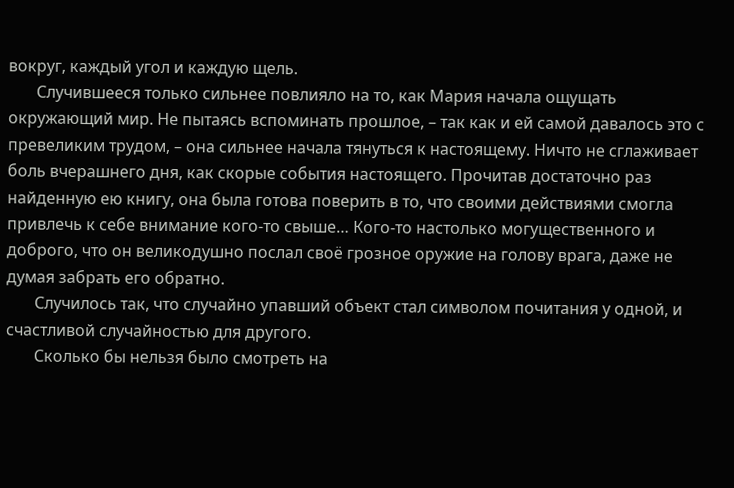вокруг, каждый угол и каждую щель.
       Случившееся только сильнее повлияло на то, как Мария начала ощущать окружающий мир. Не пытаясь вспоминать прошлое, – так как и ей самой давалось это с превеликим трудом, – она сильнее начала тянуться к настоящему. Ничто не сглаживает боль вчерашнего дня, как скорые события настоящего. Прочитав достаточно раз найденную ею книгу, она была готова поверить в то, что своими действиями смогла привлечь к себе внимание кого-то свыше… Кого-то настолько могущественного и доброго, что он великодушно послал своё грозное оружие на голову врага, даже не думая забрать его обратно.
       Случилось так, что случайно упавший объект стал символом почитания у одной, и счастливой случайностью для другого.
       Сколько бы нельзя было смотреть на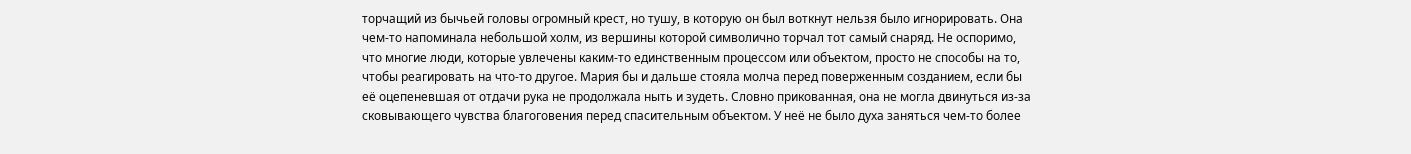торчащий из бычьей головы огромный крест, но тушу, в которую он был воткнут нельзя было игнорировать. Она чем-то напоминала небольшой холм, из вершины которой символично торчал тот самый снаряд. Не оспоримо, что многие люди, которые увлечены каким-то единственным процессом или объектом, просто не способы на то, чтобы реагировать на что-то другое. Мария бы и дальше стояла молча перед поверженным созданием, если бы её оцепеневшая от отдачи рука не продолжала ныть и зудеть. Словно прикованная, она не могла двинуться из-за сковывающего чувства благоговения перед спасительным объектом. У неё не было духа заняться чем-то более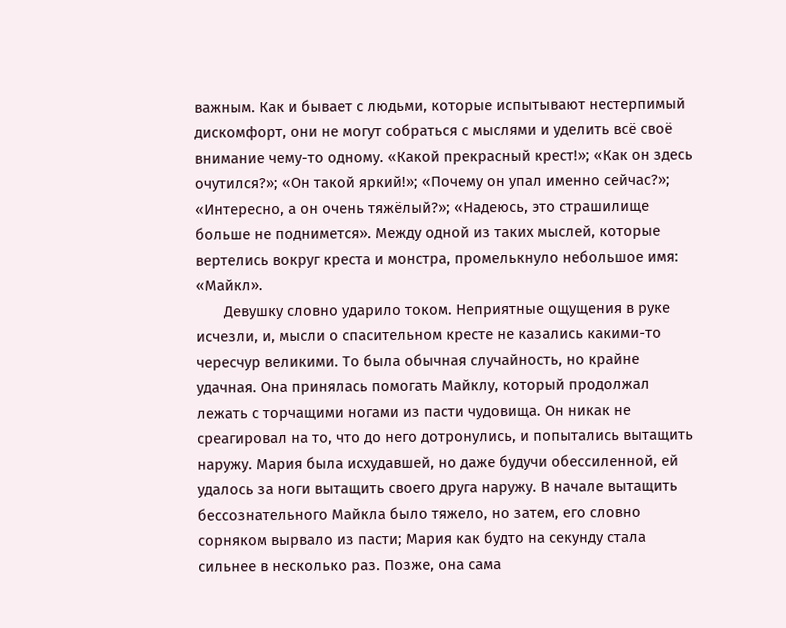важным. Как и бывает с людьми, которые испытывают нестерпимый дискомфорт, они не могут собраться с мыслями и уделить всё своё внимание чему-то одному. «Какой прекрасный крест!»; «Как он здесь очутился?»; «Он такой яркий!»; «Почему он упал именно сейчас?»; «Интересно, а он очень тяжёлый?»; «Надеюсь, это страшилище больше не поднимется». Между одной из таких мыслей, которые вертелись вокруг креста и монстра, промелькнуло небольшое имя: «Майкл».
       Девушку словно ударило током. Неприятные ощущения в руке исчезли, и, мысли о спасительном кресте не казались какими-то чересчур великими. То была обычная случайность, но крайне удачная. Она принялась помогать Майклу, который продолжал лежать с торчащими ногами из пасти чудовища. Он никак не среагировал на то, что до него дотронулись, и попытались вытащить наружу. Мария была исхудавшей, но даже будучи обессиленной, ей удалось за ноги вытащить своего друга наружу. В начале вытащить бессознательного Майкла было тяжело, но затем, его словно сорняком вырвало из пасти; Мария как будто на секунду стала сильнее в несколько раз. Позже, она сама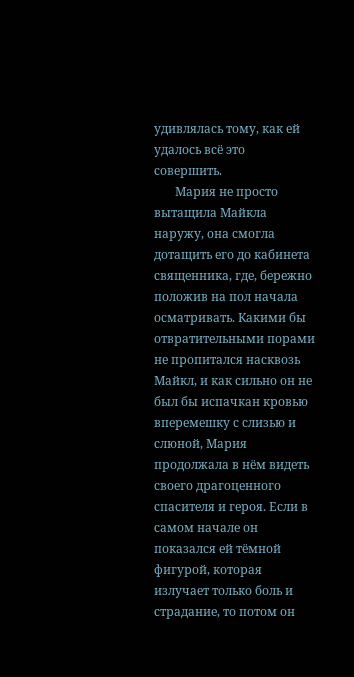удивлялась тому, как ей удалось всё это совершить.
       Мария не просто вытащила Майкла наружу, она смогла дотащить его до кабинета священника, где, бережно положив на пол начала осматривать. Какими бы отвратительными порами не пропитался насквозь Майкл, и как сильно он не был бы испачкан кровью вперемешку с слизью и слюной, Мария продолжала в нём видеть своего драгоценного спасителя и героя. Если в самом начале он показался ей тёмной фигурой, которая излучает только боль и страдание, то потом он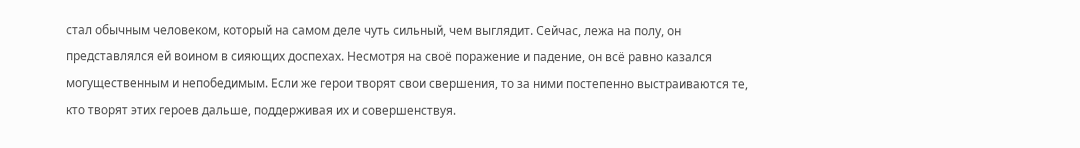стал обычным человеком, который на самом деле чуть сильный, чем выглядит. Сейчас, лежа на полу, он представлялся ей воином в сияющих доспехах. Несмотря на своё поражение и падение, он всё равно казался могущественным и непобедимым. Если же герои творят свои свершения, то за ними постепенно выстраиваются те, кто творят этих героев дальше, поддерживая их и совершенствуя.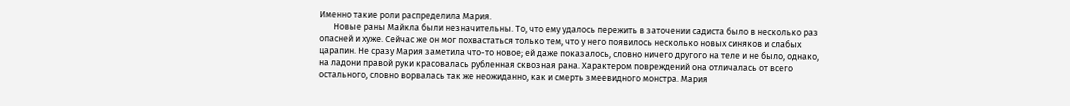Именно такие роли распределила Мария.
       Новые раны Майкла были незначительны. То, что ему удалось пережить в заточении садиста было в несколько раз опасней и хуже. Сейчас же он мог похвастаться только тем, что у него появилось несколько новых синяков и слабых царапин. Не сразу Мария заметила что-то новое; ей даже показалось, словно ничего другого на теле и не было, однако, на ладони правой руки красовалась рубленная сквозная рана. Характером повреждений она отличалась от всего остального, словно ворвалась так же неожиданно, как и смерть змеевидного монстра. Мария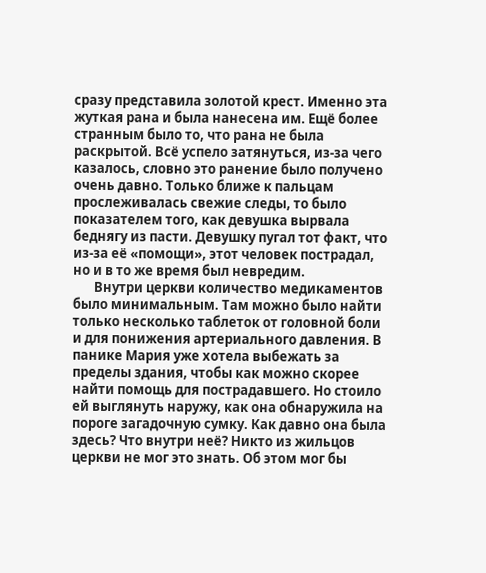сразу представила золотой крест. Именно эта жуткая рана и была нанесена им. Ещё более странным было то, что рана не была раскрытой. Всё успело затянуться, из-за чего казалось, словно это ранение было получено очень давно. Только ближе к пальцам прослеживалась свежие следы, то было показателем того, как девушка вырвала беднягу из пасти. Девушку пугал тот факт, что из-за её «помощи», этот человек пострадал, но и в то же время был невредим.
       Внутри церкви количество медикаментов было минимальным. Там можно было найти только несколько таблеток от головной боли и для понижения артериального давления. В панике Мария уже хотела выбежать за пределы здания, чтобы как можно скорее найти помощь для пострадавшего. Но стоило ей выглянуть наружу, как она обнаружила на пороге загадочную сумку. Как давно она была здесь? Что внутри неё? Никто из жильцов церкви не мог это знать. Об этом мог бы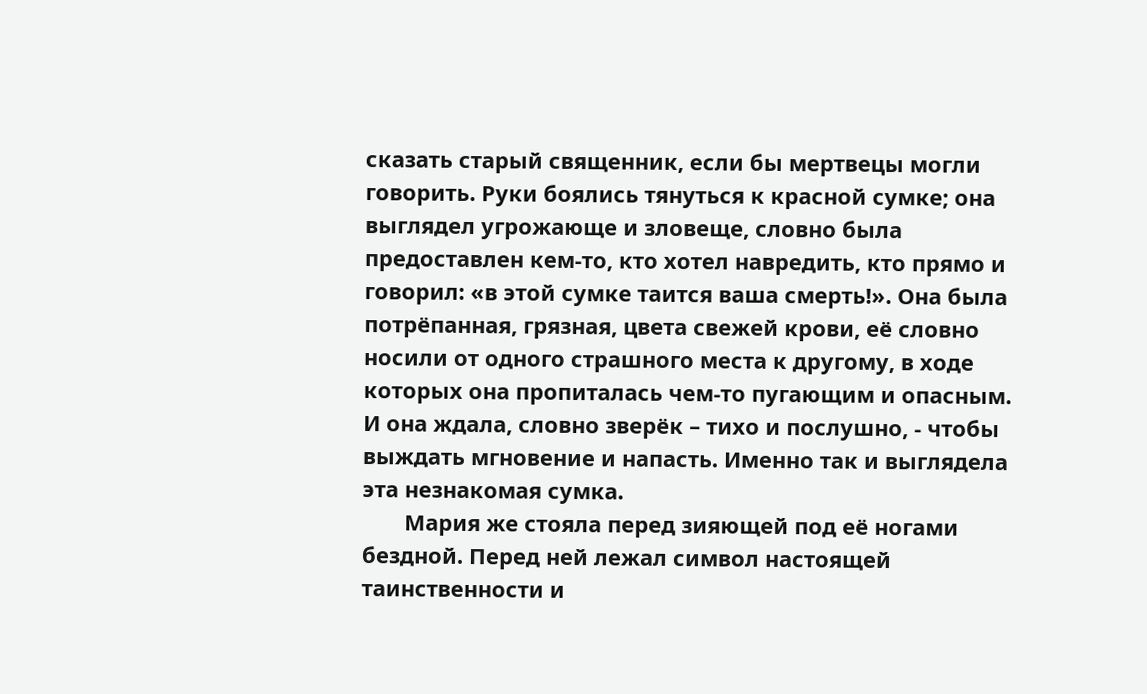сказать старый священник, если бы мертвецы могли говорить. Руки боялись тянуться к красной сумке; она выглядел угрожающе и зловеще, словно была предоставлен кем-то, кто хотел навредить, кто прямо и говорил: «в этой сумке таится ваша смерть!». Она была потрёпанная, грязная, цвета свежей крови, её словно носили от одного страшного места к другому, в ходе которых она пропиталась чем-то пугающим и опасным. И она ждала, словно зверёк – тихо и послушно, - чтобы выждать мгновение и напасть. Именно так и выглядела эта незнакомая сумка.
       Мария же стояла перед зияющей под её ногами бездной. Перед ней лежал символ настоящей таинственности и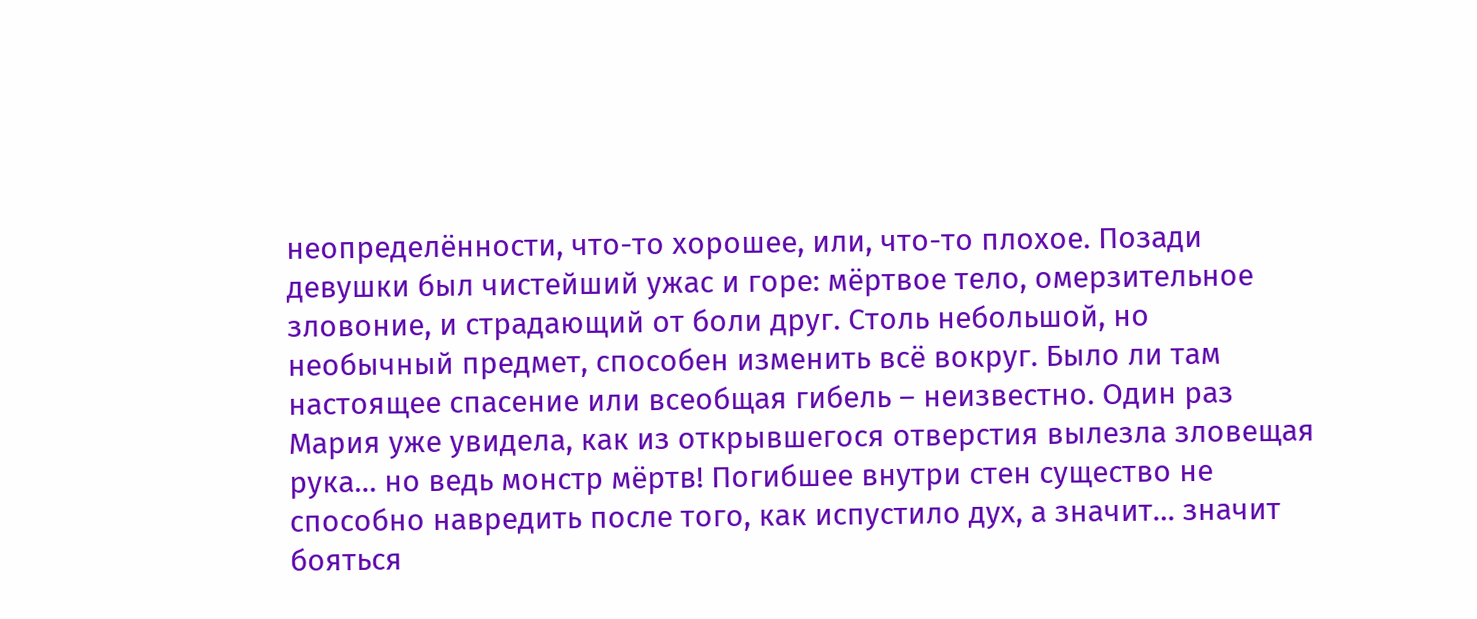неопределённости, что-то хорошее, или, что-то плохое. Позади девушки был чистейший ужас и горе: мёртвое тело, омерзительное зловоние, и страдающий от боли друг. Столь небольшой, но необычный предмет, способен изменить всё вокруг. Было ли там настоящее спасение или всеобщая гибель – неизвестно. Один раз Мария уже увидела, как из открывшегося отверстия вылезла зловещая рука… но ведь монстр мёртв! Погибшее внутри стен существо не способно навредить после того, как испустило дух, а значит… значит бояться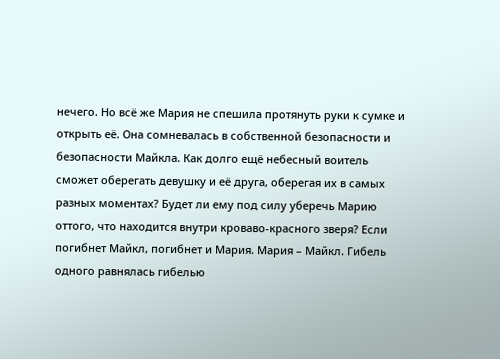нечего. Но всё же Мария не спешила протянуть руки к сумке и открыть её. Она сомневалась в собственной безопасности и безопасности Майкла. Как долго ещё небесный воитель сможет оберегать девушку и её друга, оберегая их в самых разных моментах? Будет ли ему под силу уберечь Марию оттого, что находится внутри кроваво-красного зверя? Если погибнет Майкл, погибнет и Мария. Мария – Майкл. Гибель одного равнялась гибелью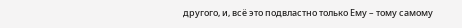другого, и, всё это подвластно только Ему – тому самому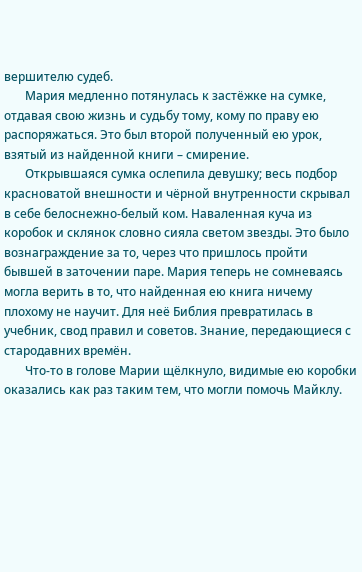вершителю судеб.
       Мария медленно потянулась к застёжке на сумке, отдавая свою жизнь и судьбу тому, кому по праву ею распоряжаться. Это был второй полученный ею урок, взятый из найденной книги – смирение.
       Открывшаяся сумка ослепила девушку; весь подбор красноватой внешности и чёрной внутренности скрывал в себе белоснежно-белый ком. Наваленная куча из коробок и склянок словно сияла светом звезды. Это было вознаграждение за то, через что пришлось пройти бывшей в заточении паре. Мария теперь не сомневаясь могла верить в то, что найденная ею книга ничему плохому не научит. Для неё Библия превратилась в учебник, свод правил и советов. Знание, передающиеся с стародавних времён.
       Что-то в голове Марии щёлкнуло, видимые ею коробки оказались как раз таким тем, что могли помочь Майклу.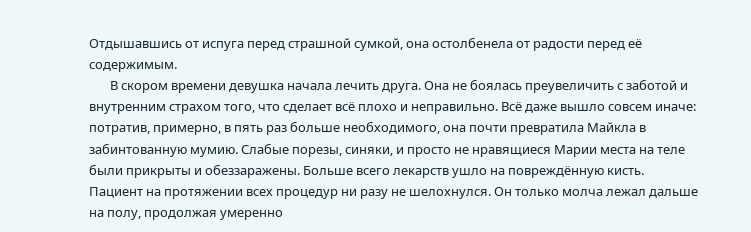Отдышавшись от испуга перед страшной сумкой, она остолбенела от радости перед её содержимым.
       В скором времени девушка начала лечить друга. Она не боялась преувеличить с заботой и внутренним страхом того, что сделает всё плохо и неправильно. Всё даже вышло совсем иначе: потратив, примерно, в пять раз больше необходимого, она почти превратила Майкла в забинтованную мумию. Слабые порезы, синяки, и просто не нравящиеся Марии места на теле были прикрыты и обеззаражены. Больше всего лекарств ушло на повреждённую кисть. Пациент на протяжении всех процедур ни разу не шелохнулся. Он только молча лежал дальше на полу, продолжая умеренно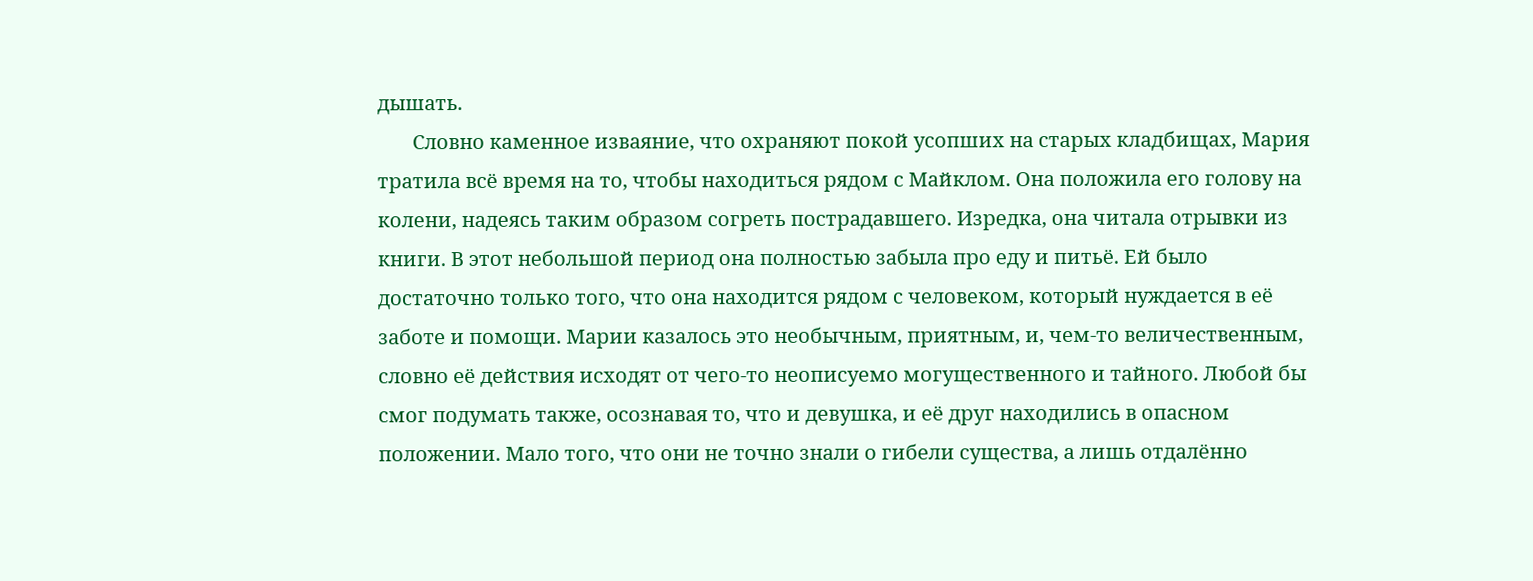дышать.
       Словно каменное изваяние, что охраняют покой усопших на старых кладбищах, Мария тратила всё время на то, чтобы находиться рядом с Майклом. Она положила его голову на колени, надеясь таким образом согреть пострадавшего. Изредка, она читала отрывки из книги. В этот небольшой период она полностью забыла про еду и питьё. Ей было достаточно только того, что она находится рядом с человеком, который нуждается в её заботе и помощи. Марии казалось это необычным, приятным, и, чем-то величественным, словно её действия исходят от чего-то неописуемо могущественного и тайного. Любой бы смог подумать также, осознавая то, что и девушка, и её друг находились в опасном положении. Мало того, что они не точно знали о гибели существа, а лишь отдалённо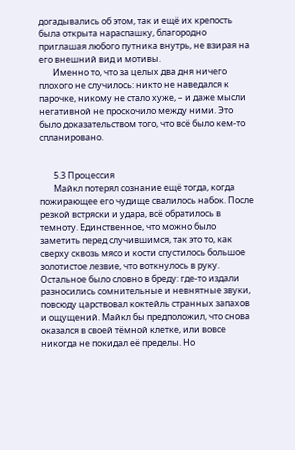догадывались об этом, так и ещё их крепость была открыта нараспашку, благородно приглашая любого путника внутрь, не взирая на его внешний вид и мотивы.
       Именно то, что за целых два дня ничего плохого не случилось: никто не наведался к парочке, никому не стало хуже, – и даже мысли негативной не проскочило между ними. Это было доказательством того, что всё было кем-то спланировано.


       5.3 Процессия
       Майкл потерял сознание ещё тогда, когда пожирающее его чудище свалилось набок. После резкой встряски и удара, всё обратилось в темноту. Единственное, что можно было заметить перед случившимся, так это то, как сверху сквозь мясо и кости спустилось большое золотистое лезвие, что воткнулось в руку. Остальное было словно в бреду: где-то издали разносились сомнительные и невнятные звуки, повсюду царствовал коктейль странных запахов и ощущений. Майкл бы предположил, что снова оказался в своей тёмной клетке, или вовсе никогда не покидал её пределы. Но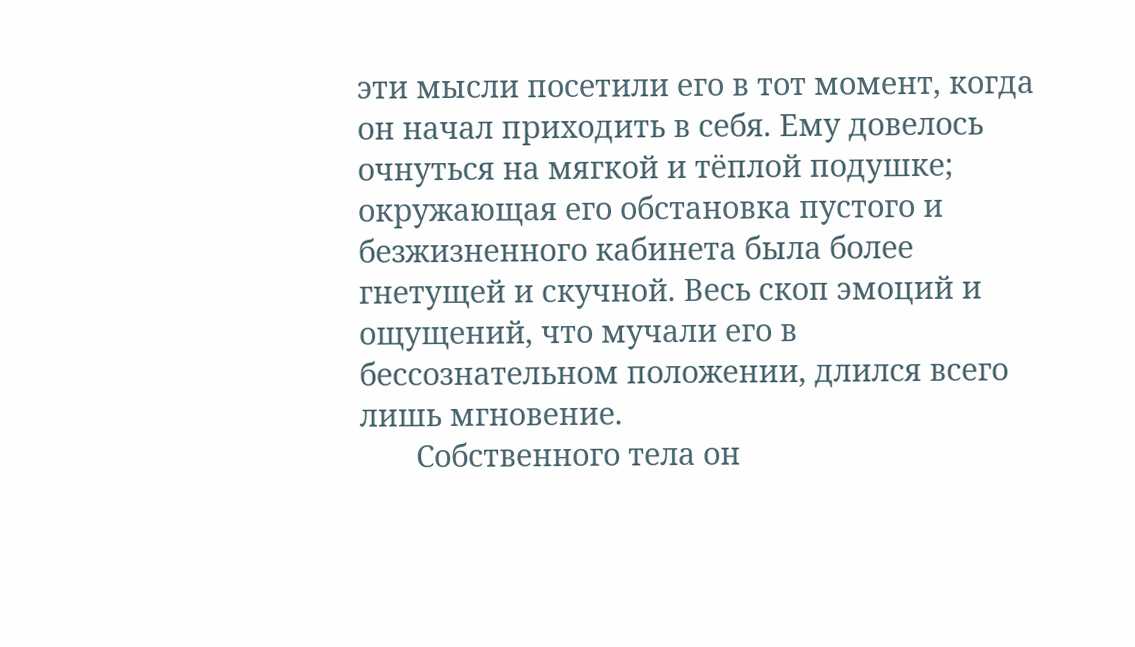эти мысли посетили его в тот момент, когда он начал приходить в себя. Ему довелось очнуться на мягкой и тёплой подушке; окружающая его обстановка пустого и безжизненного кабинета была более гнетущей и скучной. Весь скоп эмоций и ощущений, что мучали его в бессознательном положении, длился всего лишь мгновение.
       Собственного тела он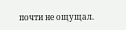почти не ощущал.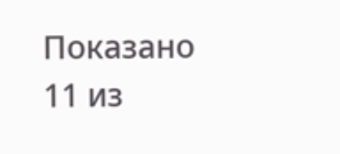Показано 11 из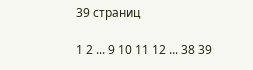39 страниц

1 2 ... 9 10 11 12 ... 38 39